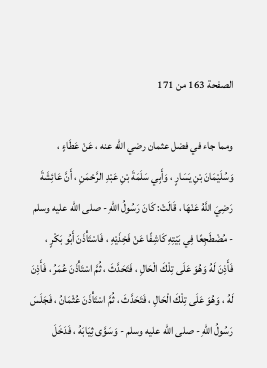الصفحة 163 من 171

ومما جاء في فضل عثمان رضي الله عنه ، عَنْ عَطَاءٍ ، وَسُلَيْمَانَ بْنِ يَسَارٍ ، وَأَبِي سَلَمَةَ بْنِ عَبْدِ الرَّحْمَنِ ، أَنَّ عَائِشَةَ رَضِيَ اللَّهُ عَنْهَا ، قَالَتْ: كَانَ رَسُولُ اللهِ - صلى الله عليه وسلم - مُضْطَجِعًا فِي بَيْتِهِ كَاشِفًا عَنْ فَخِذَيْهِ ، فَاسْتَأْذَنَ أَبُو بَكْرٍ ، فَأَذِنَ لَهُ وَهُوَ عَلَى تِلْكَ الْحَالِ ، فَتَحَدَّثَ ، ثُمَّ اسْتَأْذَنَ عُمَرُ ، فَأَذِنَ لَهُ ، وَهُوَ عَلَى تِلْكَ الْحَالِ ، فَتَحَدَّثَ ، ثُمَّ اسْتَأْذَنَ عُثْمَانُ ، فَجَلَسَ رَسُولُ اللهِ - صلى الله عليه وسلم - وَسَوَّى ثِيَابَهُ ، فَدَخَلَ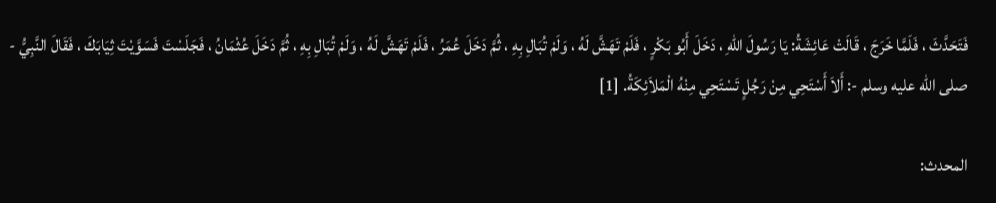فَتَحَدَّثَ ، فَلَمَّا خَرَجَ ، قَالَتْ عَائِشَةُ: يَا رَسُولَ اللهِ ، دَخَلَ أَبُو بَكْرٍ ، فَلَمْ تَهَشَّ لَهُ ، وَلَمْ تُبَالِ بِهِ ، ثُمَّ دَخَلَ عُمَرُ ، فَلَمْ تَهَشَّ لَهُ ، وَلَمْ تُبَالِ بِهِ ، ثُمَّ دَخَلَ عُثْمَانُ ، فَجَلَسْتَ فَسَوَّيْتَ ثِيَابَكَ ، فَقَالَ النَّبِيُّ - صلى الله عليه وسلم -: أَلاَ أَسْتَحِي مِنْ رَجُلٍ تَسْتَحِي مِنْهُ الْمَلاَئِكَةُ. [1]

المحدث: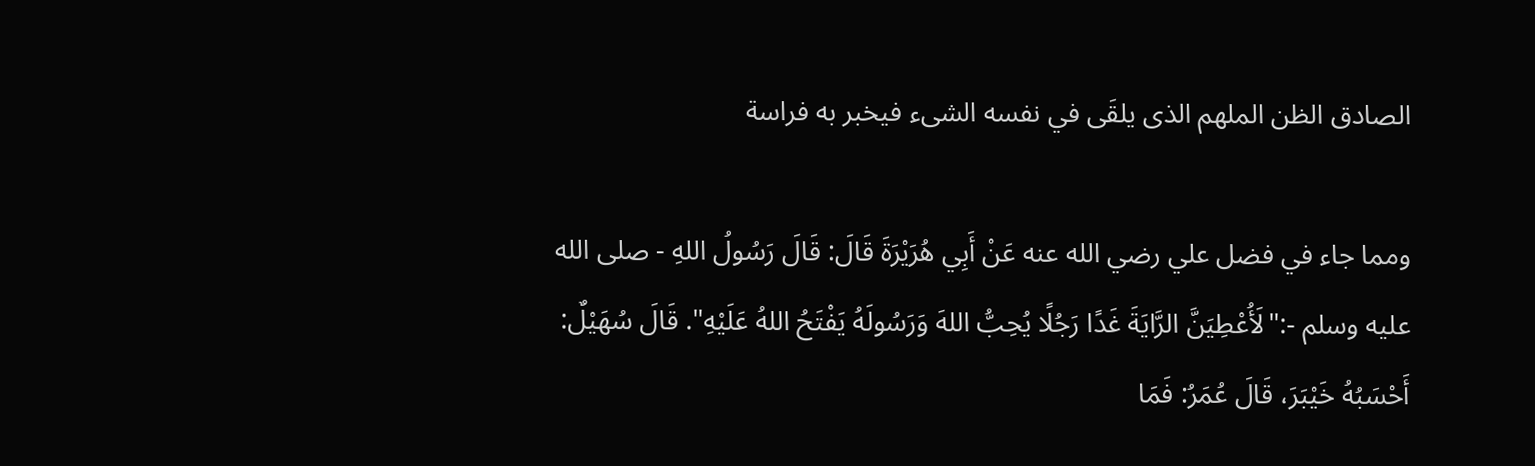الصادق الظن الملهم الذى يلقَى في نفسه الشىء فيخبر به فراسة

ومما جاء في فضل علي رضي الله عنه عَنْ أَبِي هُرَيْرَةَ قَالَ: قَالَ رَسُولُ اللهِ - صلى الله عليه وسلم -:"لَأُعْطِيَنَّ الرَّايَةَ غَدًا رَجُلًا يُحِبُّ اللهَ وَرَسُولَهُ يَفْتَحُ اللهُ عَلَيْهِ". قَالَ سُهَيْلٌ: أَحْسَبُهُ خَيْبَرَ، قَالَ عُمَرُ: فَمَا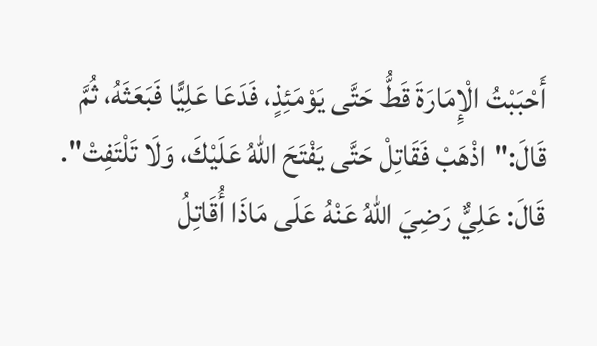أَحْبَبْتُ الْإِمَارَةَ قَطُّ حَتَّى يَوْمَئِذٍ، فَدَعَا عَلِيًّا فَبَعَثَهُ، ثُمَّ قَالَ:"اذْهَبْ فَقَاتِلْ حَتَّى يَفْتَحَ اللهُ عَلَيْكَ، وَلَا تَلْتَفِتْ". قَالَ: عَلِيٌّ رَضِيَ اللهُ عَنْهُ عَلَى مَاذَا أُقَاتِلُ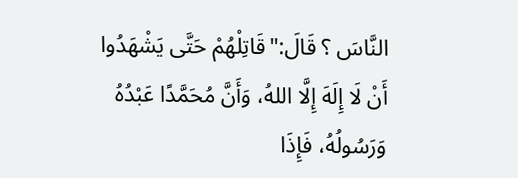النَّاسَ ؟ قَالَ:"قَاتِلْهُمْ حَتَّى يَشْهَدُوا أَنْ لَا إِلَهَ إِلَّا اللهُ، وَأَنَّ مُحَمَّدًا عَبْدُهُ وَرَسُولُهُ، فَإِذَا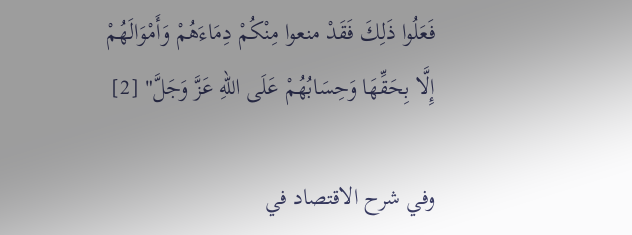فَعَلُوا ذَلِكَ فَقَدْ منعوا مِنْكُمْ دِمَاءَهُمْ وَأَمْوَالَهُمْ إِلَّا بِحَقِّهَا وَحِسَابُهُمْ عَلَى اللهِ عَزَّ وَجَلَّ" [2]

وفي شرح الاقتصاد في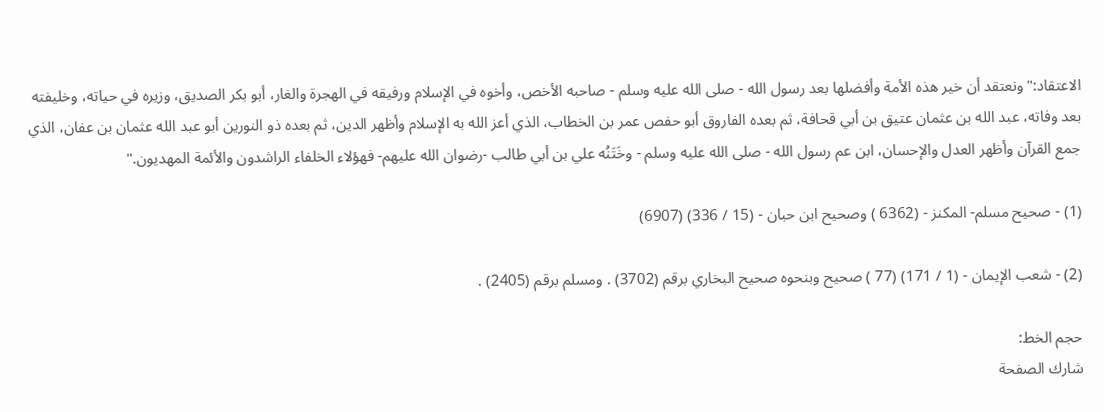الاعتقاد:"ونعتقد أن خير هذه الأمة وأفضلها بعد رسول الله - صلى الله عليه وسلم - صاحبه الأخص، وأخوه في الإسلام ورفيقه في الهجرة والغار، أبو بكر الصديق، وزيره في حياته، وخليفته بعد وفاته، عبد الله بن عثمان عتيق بن أبي قحافة، ثم بعده الفاروق أبو حفص عمر بن الخطاب، الذي أعز الله به الإسلام وأظهر الدين، ثم بعده ذو النورين أبو عبد الله عثمان بن عفان، الذي جمع القرآن وأظهر العدل والإحسان، ابن عم رسول الله - صلى الله عليه وسلم - وخَتَنُه علي بن أبي طالب -رضوان الله عليهم- فهؤلاء الخلفاء الراشدون والأئمة المهديون."

(1) - صحيح مسلم- المكنز - (6362 ) وصحيح ابن حبان - (15 / 336) (6907)

(2) - شعب الإيمان - (1 / 171) (77 ) صحيح وبنحوه صحيح البخاري برقم (3702) . ومسلم برقم (2405) .

حجم الخط:
شارك الصفحة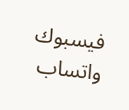فيسبوك واتساب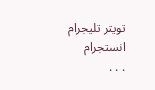تويتر تليجرام انستجرام
. . .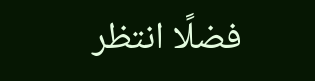فضلًا انتظر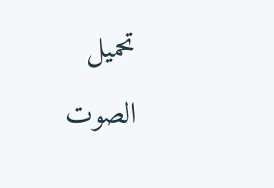تحميل الصوت